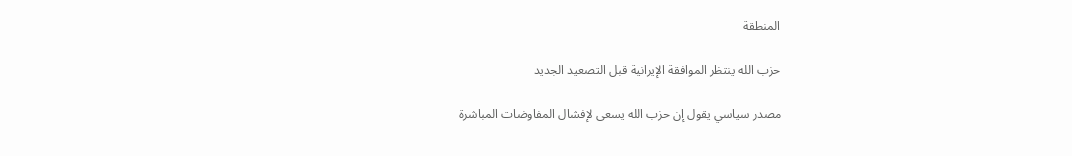المنطقة

حزب الله ينتظر الموافقة الإيرانية قبل التصعيد الجديد

مصدر سياسي يقول إن حزب الله يسعى لإفشال المفاوضات المباشرة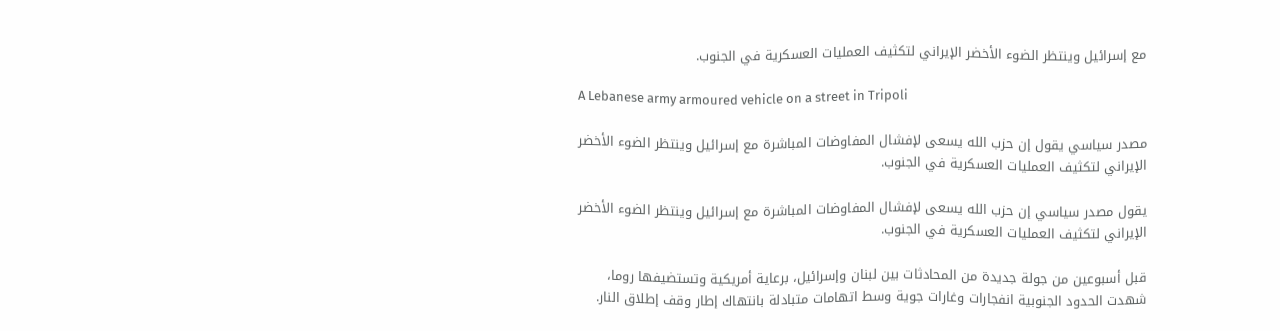مع إسرائيل وينتظر الضوء الأخضر الإيراني لتكثيف العمليات العسكرية في الجنوب.

A Lebanese army armoured vehicle on a street in Tripoli

مصدر سياسي يقول إن حزب الله يسعى لإفشال المفاوضات المباشرة مع إسرائيل وينتظر الضوء الأخضر الإيراني لتكثيف العمليات العسكرية في الجنوب.

يقول مصدر سياسي إن حزب الله يسعى لإفشال المفاوضات المباشرة مع إسرائيل وينتظر الضوء الأخضر الإيراني لتكثيف العمليات العسكرية في الجنوب.

قبل أسبوعين من جولة جديدة من المحادثات بين لبنان وإسرائيل، برعاية أمريكية وتستضيفها روما، شهدت الحدود الجنوبية انفجارات وغارات جوية وسط اتهامات متبادلة بانتهاك إطار وقف إطلاق النار.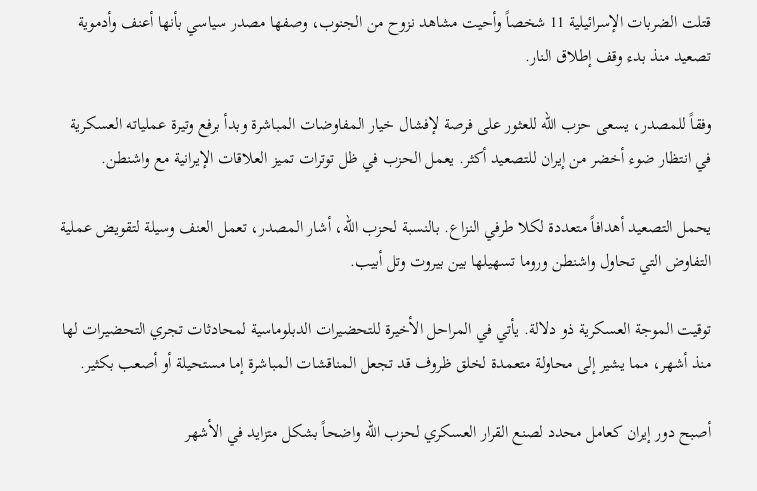قتلت الضربات الإسرائيلية 11 شخصاً وأحيت مشاهد نزوح من الجنوب، وصفها مصدر سياسي بأنها أعنف وأدموية تصعيد منذ بدء وقف إطلاق النار.

وفقاً للمصدر، يسعى حزب الله للعثور على فرصة لإفشال خيار المفاوضات المباشرة وبدأ برفع وتيرة عملياته العسكرية في انتظار ضوء أخضر من إيران للتصعيد أكثر. يعمل الحزب في ظل توترات تميز العلاقات الإيرانية مع واشنطن.

يحمل التصعيد أهدافاً متعددة لكلا طرفي النزاع. بالنسبة لحزب الله، أشار المصدر، تعمل العنف وسيلة لتقويض عملية التفاوض التي تحاول واشنطن وروما تسهيلها بين بيروت وتل أبيب.

توقيت الموجة العسكرية ذو دلالة. يأتي في المراحل الأخيرة للتحضيرات الدبلوماسية لمحادثات تجري التحضيرات لها منذ أشهر، مما يشير إلى محاولة متعمدة لخلق ظروف قد تجعل المناقشات المباشرة إما مستحيلة أو أصعب بكثير.

أصبح دور إيران كعامل محدد لصنع القرار العسكري لحزب الله واضحاً بشكل متزايد في الأشهر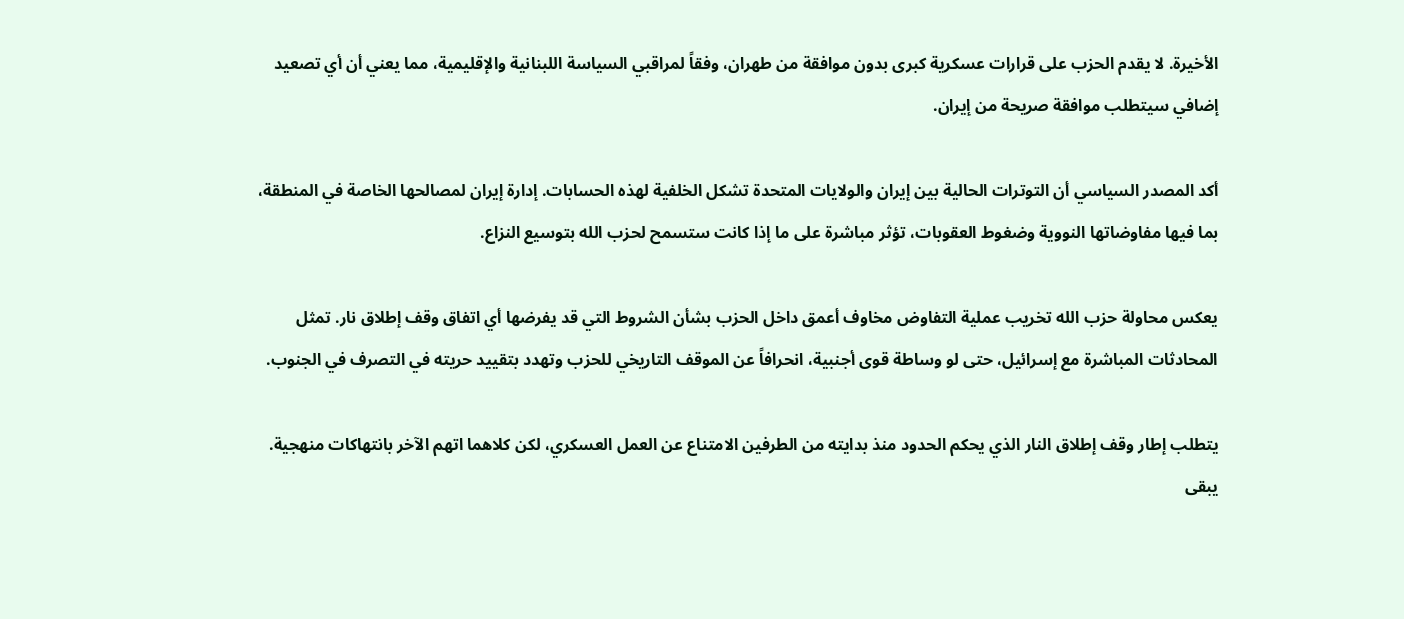الأخيرة. لا يقدم الحزب على قرارات عسكرية كبرى بدون موافقة من طهران، وفقاً لمراقبي السياسة اللبنانية والإقليمية، مما يعني أن أي تصعيد إضافي سيتطلب موافقة صريحة من إيران.

أكد المصدر السياسي أن التوترات الحالية بين إيران والولايات المتحدة تشكل الخلفية لهذه الحسابات. إدارة إيران لمصالحها الخاصة في المنطقة، بما فيها مفاوضاتها النووية وضغوط العقوبات، تؤثر مباشرة على ما إذا كانت ستسمح لحزب الله بتوسيع النزاع.

يعكس محاولة حزب الله تخريب عملية التفاوض مخاوف أعمق داخل الحزب بشأن الشروط التي قد يفرضها أي اتفاق وقف إطلاق نار. تمثل المحادثات المباشرة مع إسرائيل، حتى لو وساطة قوى أجنبية، انحرافاً عن الموقف التاريخي للحزب وتهدد بتقييد حريته في التصرف في الجنوب.

يتطلب إطار وقف إطلاق النار الذي يحكم الحدود منذ بدايته من الطرفين الامتناع عن العمل العسكري، لكن كلاهما اتهم الآخر بانتهاكات منهجية. يبقى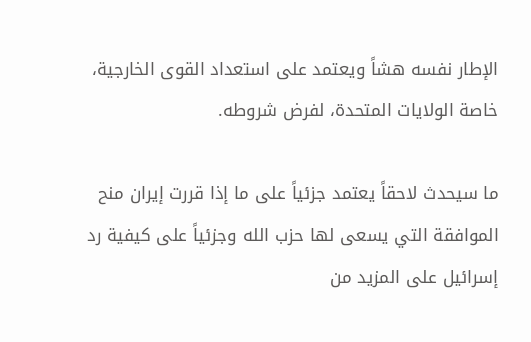الإطار نفسه هشاً ويعتمد على استعداد القوى الخارجية، خاصة الولايات المتحدة، لفرض شروطه.

ما سيحدث لاحقاً يعتمد جزئياً على ما إذا قررت إيران منح الموافقة التي يسعى لها حزب الله وجزئياً على كيفية رد إسرائيل على المزيد من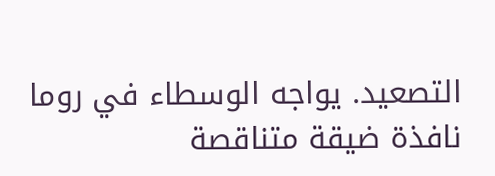التصعيد. يواجه الوسطاء في روما نافذة ضيقة متناقصة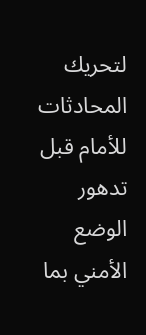لتحريك المحادثات للأمام قبل تدهور الوضع الأمني بما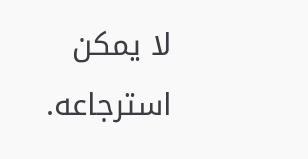لا يمكن استرجاعه.